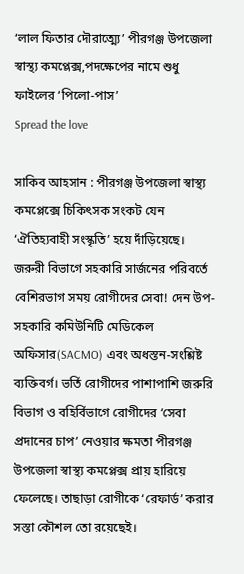‘লাল ফিতার দৌরাত্ম্যে’ পীরগঞ্জ উপজেলা স্বাস্থ্য কমপ্লেক্স,পদক্ষেপের নামে শুধু ফাইলের ‘পিলো-পাস’
Spread the love

সাকিব আহসান : পীরগঞ্জ উপজেলা স্বাস্থ্য কমপ্লেক্সে চিকিৎসক সংকট যেন ‘ঐতিহ্যবাহী সংস্কৃতি’ হয়ে দাঁড়িয়েছে। জরুরী বিভাগে সহকারি সার্জনের পরিবর্তে বেশিরভাগ সময় রোগীদের সেবা! দেন উপ-সহকারি কমিউনিটি মেডিকেল অফিসার(SACMO) এবং অধস্তন-সংশ্লিষ্ট ব্যক্তিবর্গ। ভর্তি রোগীদের পাশাপাশি জরুরি বিভাগ ও বহির্বিভাগে রোগীদের ‘সেবা প্রদানের চাপ’ নেওয়ার ক্ষমতা পীরগঞ্জ উপজেলা স্বাস্থ্য কমপ্লেক্স প্রায় হারিয়ে ফেলেছে। তাছাড়া রোগীকে ‘রেফার্ড’ করার সস্তা কৌশল তো রয়েছেই।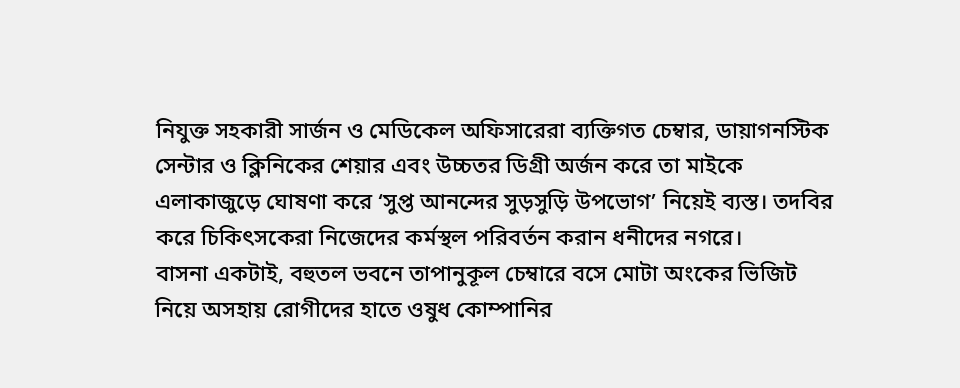নিযুক্ত সহকারী সার্জন ও মেডিকেল অফিসারেরা ব্যক্তিগত চেম্বার, ডায়াগনস্টিক সেন্টার ও ক্লিনিকের শেয়ার এবং উচ্চতর ডিগ্রী অর্জন করে তা মাইকে এলাকাজুড়ে ঘোষণা করে ‘সুপ্ত আনন্দের সুড়সুড়ি উপভোগ’ নিয়েই ব্যস্ত। তদবির করে চিকিৎসকেরা নিজেদের কর্মস্থল পরিবর্তন করান ধনীদের নগরে।
বাসনা একটাই, বহুতল ভবনে তাপানুকূল চেম্বারে বসে মোটা অংকের ভিজিট নিয়ে অসহায় রোগীদের হাতে ওষুধ কোম্পানির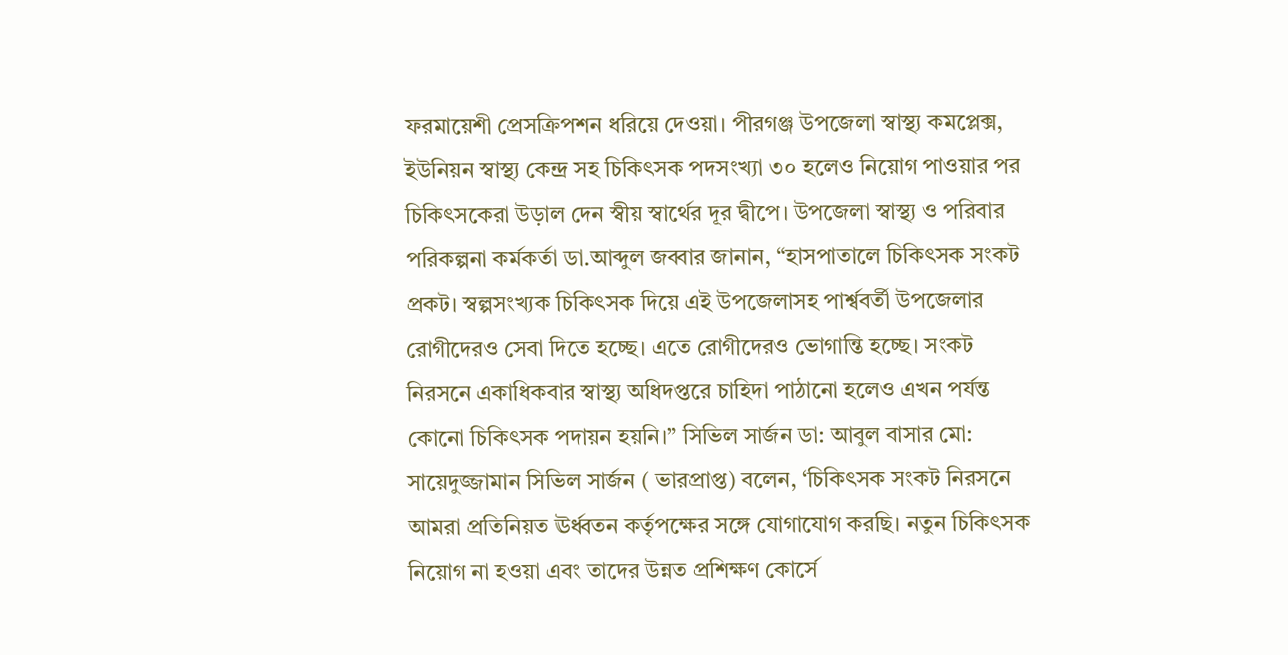ফরমায়েশী প্রেসক্রিপশন ধরিয়ে দেওয়া। পীরগঞ্জ উপজেলা স্বাস্থ্য কমপ্লেক্স, ইউনিয়ন স্বাস্থ্য কেন্দ্র সহ চিকিৎসক পদসংখ্যা ৩০ হলেও নিয়োগ পাওয়ার পর চিকিৎসকেরা উড়াল দেন স্বীয় স্বার্থের দূর দ্বীপে। উপজেলা স্বাস্থ্য ও পরিবার পরিকল্পনা কর্মকর্তা ডা.আব্দুল জব্বার জানান, “হাসপাতালে চিকিৎসক সংকট প্রকট। স্বল্পসংখ্যক চিকিৎসক দিয়ে এই উপজেলাসহ পার্শ্ববর্তী উপজেলার রোগীদেরও সেবা দিতে হচ্ছে। এতে রোগীদেরও ভোগান্তি হচ্ছে। সংকট নিরসনে একাধিকবার স্বাস্থ্য অধিদপ্তরে চাহিদা পাঠানো হলেও এখন পর্যন্ত কোনো চিকিৎসক পদায়ন হয়নি।” সিভিল সার্জন ডা: আবুল বাসার মো: সায়েদুজ্জামান সিভিল সার্জন ( ভারপ্রাপ্ত) বলেন, ‘চিকিৎসক সংকট নিরসনে আমরা প্রতিনিয়ত ঊর্ধ্বতন কর্তৃপক্ষের সঙ্গে যোগাযোগ করছি। নতুন চিকিৎসক নিয়োগ না হওয়া এবং তাদের উন্নত প্রশিক্ষণ কোর্সে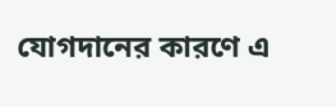যোগদানের কারণে এ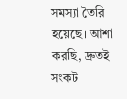সমস্যা তৈরি হয়েছে। আশা করছি, দ্রুতই সংকট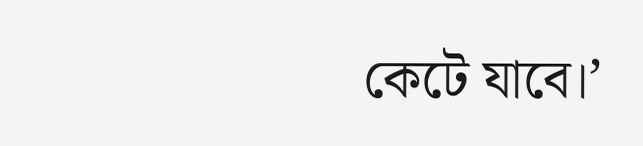কেটে যাবে।’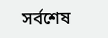সর্বশেষ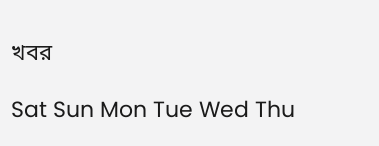খবর

Sat Sun Mon Tue Wed Thu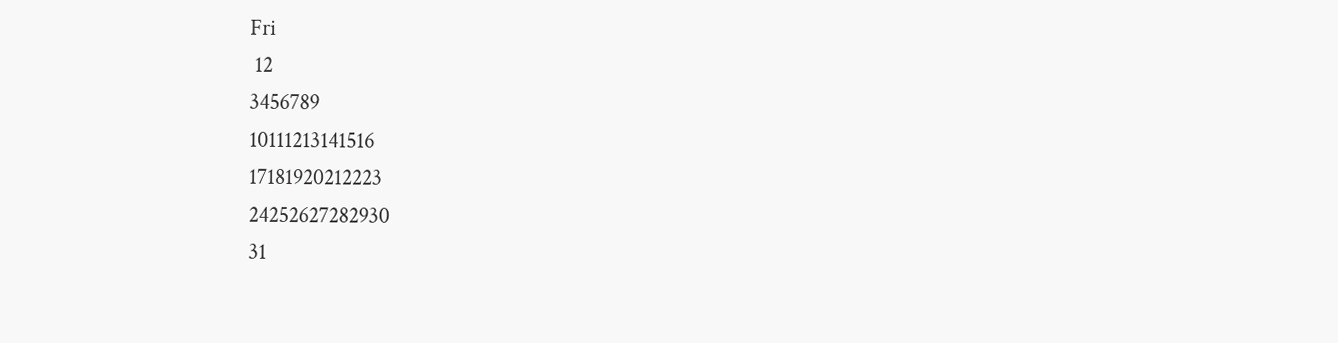Fri
 12
3456789
10111213141516
17181920212223
24252627282930
31